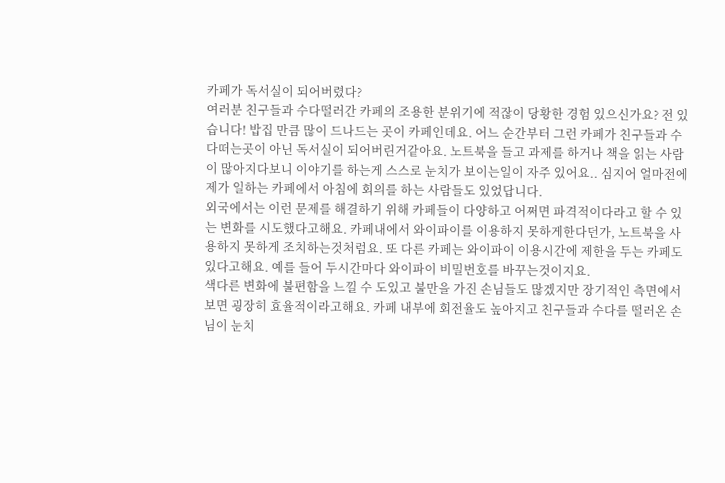카페가 독서실이 되어버렸다?
여러분 친구들과 수다떨러간 카페의 조용한 분위기에 적잖이 당황한 경험 있으신가요? 전 있습니다! 밥집 만큼 많이 드나드는 곳이 카페인데요. 어느 순간부터 그런 카페가 친구들과 수다떠는곳이 아닌 독서실이 되어버린거같아요. 노트북을 들고 과제를 하거나 책을 읽는 사람이 많아지다보니 이야기를 하는게 스스로 눈치가 보이는일이 자주 있어요.. 심지어 얼마전에 제가 일하는 카페에서 아침에 회의를 하는 사람들도 있었답니다.
외국에서는 이런 문제를 해결하기 위해 카페들이 다양하고 어쩌면 파격적이다라고 할 수 있는 변화를 시도했다고해요. 카페내에서 와이파이를 이용하지 못하게한다던가, 노트북을 사용하지 못하게 조치하는것처럼요. 또 다른 카페는 와이파이 이용시간에 제한을 두는 카페도 있다고해요. 예를 들어 두시간마다 와이파이 비밀번호를 바꾸는것이지요.
색다른 변화에 불편함을 느낄 수 도있고 불만을 가진 손님들도 많겠지만 장기적인 측면에서 보면 굉장히 효율적이라고해요. 카페 내부에 회전율도 높아지고 친구들과 수다를 떨러온 손님이 눈치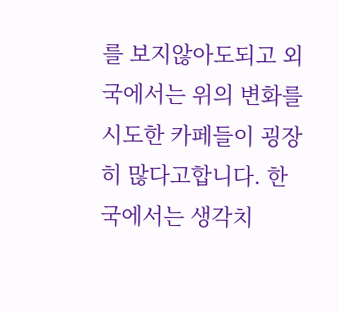를 보지않아도되고 외국에서는 위의 변화를 시도한 카페들이 굉장히 많다고합니다. 한국에서는 생각치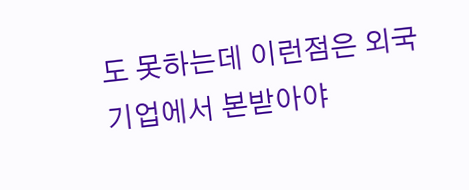도 못하는데 이런점은 외국기업에서 본받아야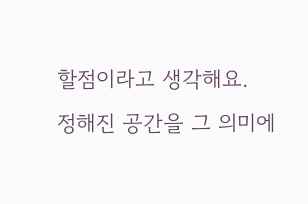할점이라고 생각해요.
정해진 공간을 그 의미에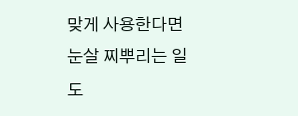맞게 사용한다면 눈살 찌뿌리는 일도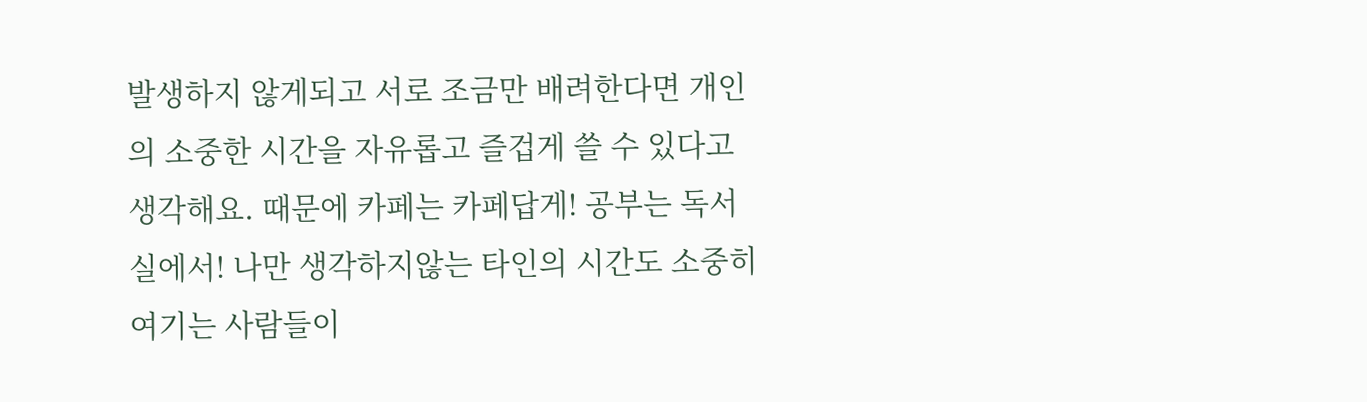발생하지 않게되고 서로 조금만 배려한다면 개인의 소중한 시간을 자유롭고 즐겁게 쓸 수 있다고 생각해요. 때문에 카페는 카페답게! 공부는 독서실에서! 나만 생각하지않는 타인의 시간도 소중히 여기는 사람들이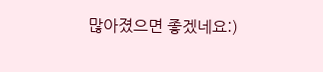많아졌으면 좋겠네요:)